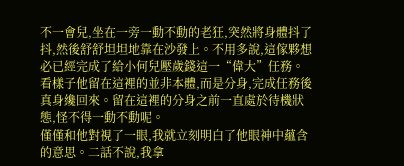不一會兒,坐在一旁一動不動的老狂,突然將身體抖了抖,然後舒舒坦坦地靠在沙發上。不用多說,這傢夥想必已經完成了給小何兒壓歲錢這一“偉大”任務。看樣子他留在這裡的並非本體,而是分身,完成任務後真身纔回來。留在這裡的分身之前一直處於待機狀態,怪不得一動不動呢。
僅僅和他對視了一眼,我就立刻明白了他眼神中蘊含的意思。二話不說,我拿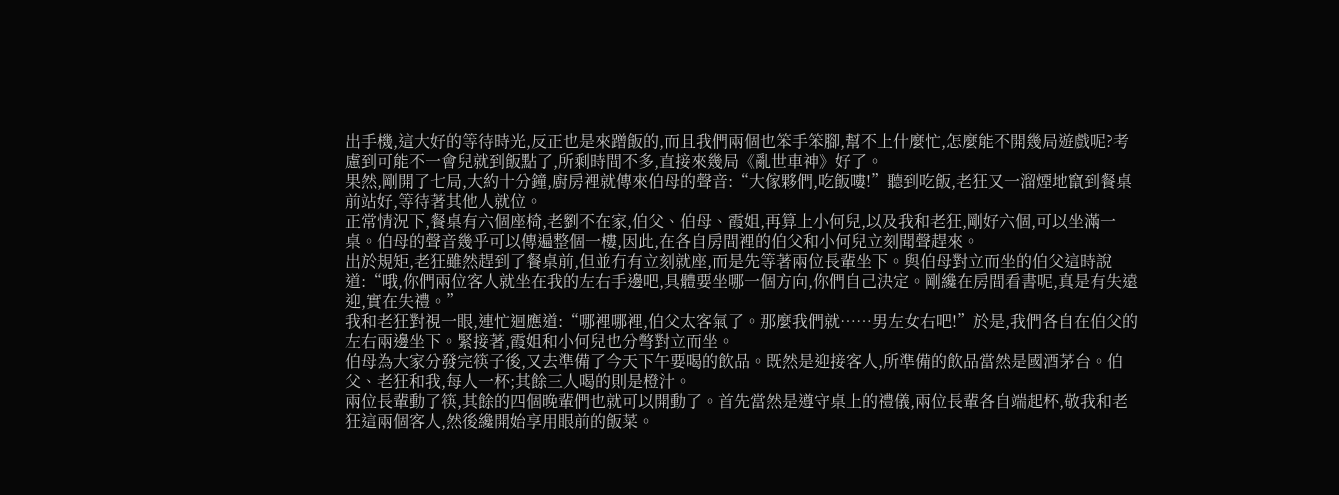出手機,這大好的等待時光,反正也是來蹭飯的,而且我們兩個也笨手笨腳,幫不上什麼忙,怎麼能不開幾局遊戲呢?考慮到可能不一會兒就到飯點了,所剩時間不多,直接來幾局《亂世車神》好了。
果然,剛開了七局,大約十分鐘,廚房裡就傳來伯母的聲音:“大傢夥們,吃飯嘍!”聽到吃飯,老狂又一溜煙地竄到餐桌前站好,等待著其他人就位。
正常情況下,餐桌有六個座椅,老劉不在家,伯父、伯母、霞姐,再算上小何兒,以及我和老狂,剛好六個,可以坐滿一桌。伯母的聲音幾乎可以傳遍整個一樓,因此,在各自房間裡的伯父和小何兒立刻聞聲趕來。
出於規矩,老狂雖然趕到了餐桌前,但並冇有立刻就座,而是先等著兩位長輩坐下。與伯母對立而坐的伯父這時說道:“哦,你們兩位客人就坐在我的左右手邊吧,具體要坐哪一個方向,你們自己決定。剛纔在房間看書呢,真是有失遠迎,實在失禮。”
我和老狂對視一眼,連忙迴應道:“哪裡哪裡,伯父太客氣了。那麼我們就……男左女右吧!”於是,我們各自在伯父的左右兩邊坐下。緊接著,霞姐和小何兒也分彆對立而坐。
伯母為大家分發完筷子後,又去準備了今天下午要喝的飲品。既然是迎接客人,所準備的飲品當然是國酒茅台。伯父、老狂和我,每人一杯;其餘三人喝的則是橙汁。
兩位長輩動了筷,其餘的四個晚輩們也就可以開動了。首先當然是遵守桌上的禮儀,兩位長輩各自端起杯,敬我和老狂這兩個客人,然後纔開始享用眼前的飯菜。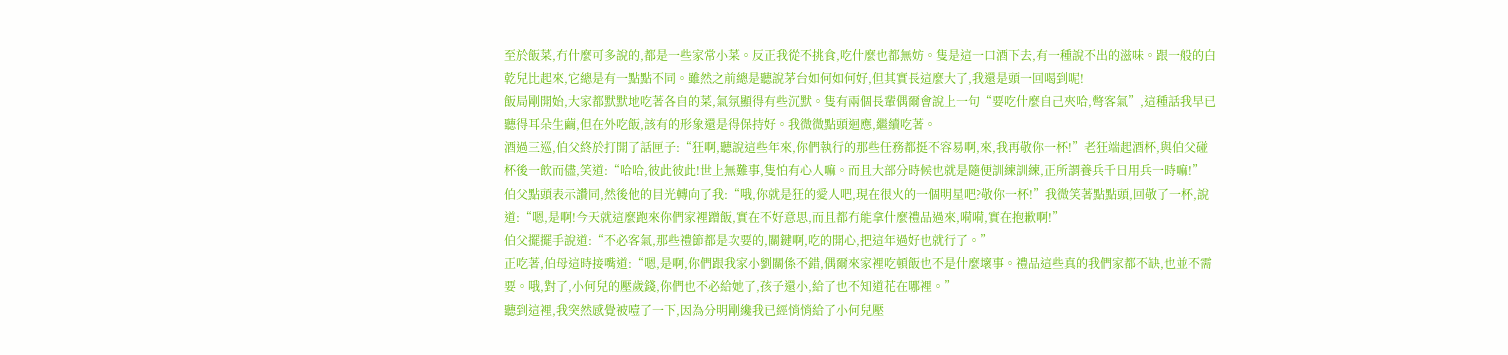至於飯菜,冇什麼可多說的,都是一些家常小菜。反正我從不挑食,吃什麼也都無妨。隻是這一口酒下去,有一種說不出的滋味。跟一般的白乾兒比起來,它總是有一點點不同。雖然之前總是聽說茅台如何如何好,但其實長這麼大了,我還是頭一回喝到呢!
飯局剛開始,大家都默默地吃著各自的菜,氣氛顯得有些沉默。隻有兩個長輩偶爾會說上一句“要吃什麼自己夾哈,彆客氣”,這種話我早已聽得耳朵生繭,但在外吃飯,該有的形象還是得保持好。我微微點頭迴應,繼續吃著。
酒過三巡,伯父終於打開了話匣子:“狂啊,聽說這些年來,你們執行的那些任務都挺不容易啊,來,我再敬你一杯!”老狂端起酒杯,與伯父碰杯後一飲而儘,笑道:“哈哈,彼此彼此!世上無難事,隻怕有心人嘛。而且大部分時候也就是隨便訓練訓練,正所謂養兵千日用兵一時嘛!”
伯父點頭表示讚同,然後他的目光轉向了我:“哦,你就是狂的愛人吧,現在很火的一個明星吧?敬你一杯!”我微笑著點點頭,回敬了一杯,說道:“嗯,是啊!今天就這麼跑來你們家裡蹭飯,實在不好意思,而且都冇能拿什麼禮品過來,嗬嗬,實在抱歉啊!”
伯父擺擺手說道:“不必客氣,那些禮節都是次要的,關鍵啊,吃的開心,把這年過好也就行了。”
正吃著,伯母這時接嘴道:“嗯,是啊,你們跟我家小劉關係不錯,偶爾來家裡吃頓飯也不是什麼壞事。禮品這些真的我們家都不缺,也並不需要。哦,對了,小何兒的壓歲錢,你們也不必給她了,孩子還小,給了也不知道花在哪裡。”
聽到這裡,我突然感覺被噎了一下,因為分明剛纔我已經悄悄給了小何兒壓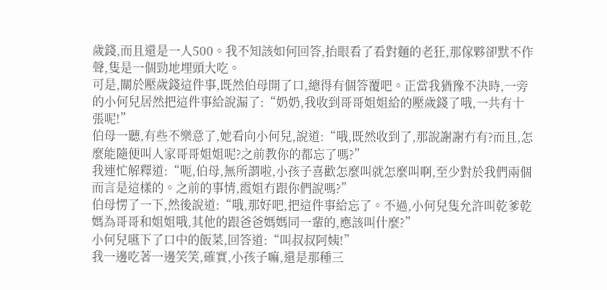歲錢,而且還是一人500。我不知該如何回答,抬眼看了看對麵的老狂,那傢夥卻默不作聲,隻是一個勁地埋頭大吃。
可是,關於壓歲錢這件事,既然伯母開了口,總得有個答覆吧。正當我猶豫不決時,一旁的小何兒居然把這件事給說漏了:“奶奶,我收到哥哥姐姐給的壓歲錢了哦,一共有十張呢!”
伯母一聽,有些不樂意了,她看向小何兒,說道:“哦,既然收到了,那說謝謝冇有?而且,怎麼能隨便叫人家哥哥姐姐呢?之前教你的都忘了嗎?”
我連忙解釋道:“呃,伯母,無所謂啦,小孩子喜歡怎麼叫就怎麼叫啊,至少對於我們兩個而言是這樣的。之前的事情,霞姐冇跟你們說嗎?”
伯母愣了一下,然後說道:“哦,那好吧,把這件事給忘了。不過,小何兒隻允許叫乾爹乾媽為哥哥和姐姐哦,其他的跟爸爸媽媽同一輩的,應該叫什麼?”
小何兒嚥下了口中的飯菜,回答道:“叫叔叔阿姨!”
我一邊吃著一邊笑笑,確實,小孩子嘛,還是那種三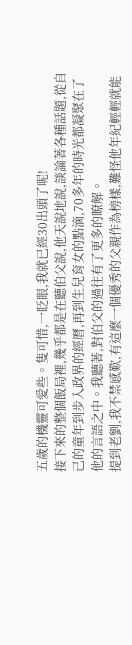五歲的機靈可愛些。隻可惜,一眨眼,我就已經30出頭了呢!
接下來的整個飯局裡,幾乎都是在聽伯父說,他天說地說,談論著各種話題,從自己的童年到步入政界的經曆,再到生兒育女的點滴,70多年的時光都凝聚在了他的言語之中。我聽著,對伯父的過往有了更多的瞭解。
提到老劉,我不禁感歎,有這麼一個優秀的父親作為榜樣,難怪他年紀輕輕就能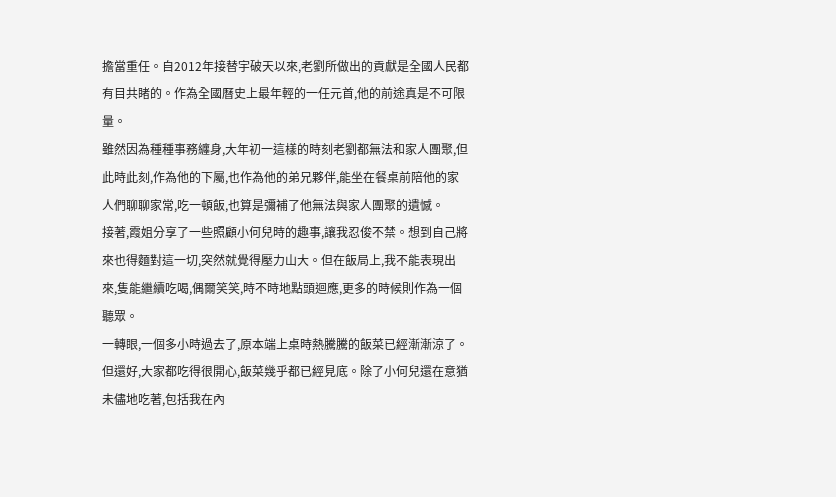擔當重任。自2012年接替宇破天以來,老劉所做出的貢獻是全國人民都有目共睹的。作為全國曆史上最年輕的一任元首,他的前途真是不可限量。
雖然因為種種事務纏身,大年初一這樣的時刻老劉都無法和家人團聚,但此時此刻,作為他的下屬,也作為他的弟兄夥伴,能坐在餐桌前陪他的家人們聊聊家常,吃一頓飯,也算是彌補了他無法與家人團聚的遺憾。
接著,霞姐分享了一些照顧小何兒時的趣事,讓我忍俊不禁。想到自己將來也得麵對這一切,突然就覺得壓力山大。但在飯局上,我不能表現出來,隻能繼續吃喝,偶爾笑笑,時不時地點頭迴應,更多的時候則作為一個聽眾。
一轉眼,一個多小時過去了,原本端上桌時熱騰騰的飯菜已經漸漸涼了。但還好,大家都吃得很開心,飯菜幾乎都已經見底。除了小何兒還在意猶未儘地吃著,包括我在內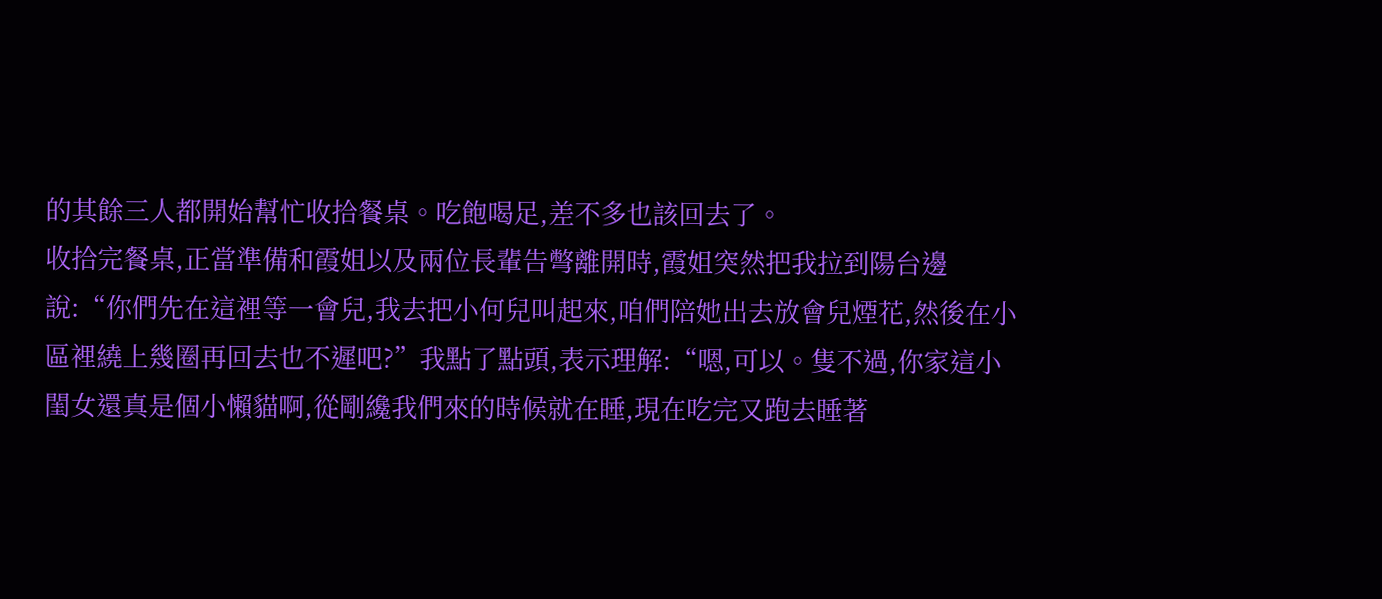的其餘三人都開始幫忙收拾餐桌。吃飽喝足,差不多也該回去了。
收拾完餐桌,正當準備和霞姐以及兩位長輩告彆離開時,霞姐突然把我拉到陽台邊說:“你們先在這裡等一會兒,我去把小何兒叫起來,咱們陪她出去放會兒煙花,然後在小區裡繞上幾圈再回去也不遲吧?”我點了點頭,表示理解:“嗯,可以。隻不過,你家這小閨女還真是個小懶貓啊,從剛纔我們來的時候就在睡,現在吃完又跑去睡著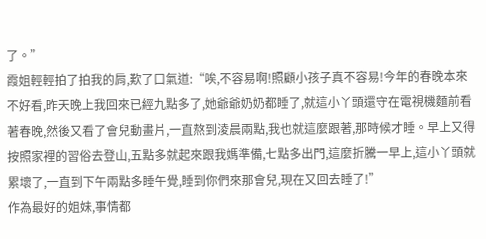了。”
霞姐輕輕拍了拍我的肩,歎了口氣道:“唉,不容易啊!照顧小孩子真不容易!今年的春晚本來不好看,昨天晚上我回來已經九點多了,她爺爺奶奶都睡了,就這小丫頭還守在電視機麵前看著春晚,然後又看了會兒動畫片,一直熬到淩晨兩點,我也就這麼跟著,那時候才睡。早上又得按照家裡的習俗去登山,五點多就起來跟我媽準備,七點多出門,這麼折騰一早上,這小丫頭就累壞了,一直到下午兩點多睡午覺,睡到你們來那會兒,現在又回去睡了!”
作為最好的姐妹,事情都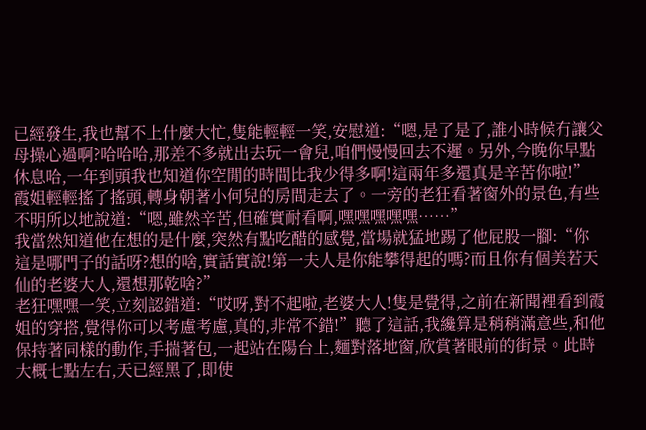已經發生,我也幫不上什麼大忙,隻能輕輕一笑,安慰道:“嗯,是了是了,誰小時候冇讓父母操心過啊?哈哈哈,那差不多就出去玩一會兒,咱們慢慢回去不遲。另外,今晚你早點休息哈,一年到頭我也知道你空閒的時間比我少得多啊!這兩年多還真是辛苦你啦!”
霞姐輕輕搖了搖頭,轉身朝著小何兒的房間走去了。一旁的老狂看著窗外的景色,有些不明所以地說道:“嗯,雖然辛苦,但確實耐看啊,嘿嘿嘿嘿嘿……”
我當然知道他在想的是什麼,突然有點吃醋的感覺,當場就猛地踢了他屁股一腳:“你這是哪門子的話呀?想的啥,實話實說!第一夫人是你能攀得起的嗎?而且你有個美若天仙的老婆大人,還想那乾啥?”
老狂嘿嘿一笑,立刻認錯道:“哎呀,對不起啦,老婆大人!隻是覺得,之前在新聞裡看到霞姐的穿搭,覺得你可以考慮考慮,真的,非常不錯!”聽了這話,我纔算是稍稍滿意些,和他保持著同樣的動作,手揣著包,一起站在陽台上,麵對落地窗,欣賞著眼前的街景。此時大概七點左右,天已經黑了,即使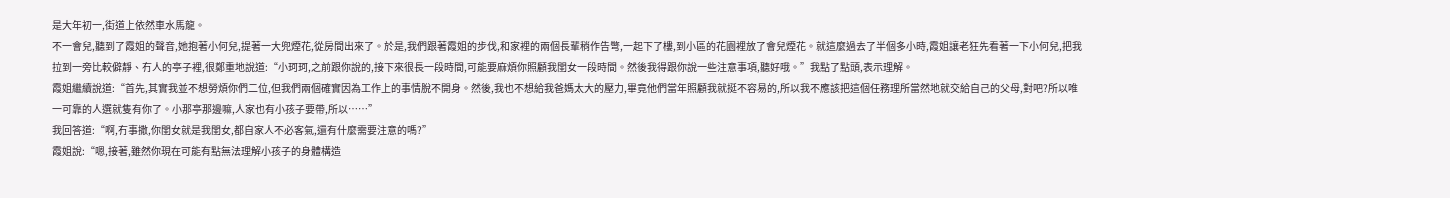是大年初一,街道上依然車水馬龍。
不一會兒,聽到了霞姐的聲音,她抱著小何兒,提著一大兜煙花,從房間出來了。於是,我們跟著霞姐的步伐,和家裡的兩個長輩稍作告彆,一起下了樓,到小區的花園裡放了會兒煙花。就這麼過去了半個多小時,霞姐讓老狂先看著一下小何兒,把我拉到一旁比較僻靜、冇人的亭子裡,很鄭重地說道:“小珂珂,之前跟你說的,接下來很長一段時間,可能要麻煩你照顧我閨女一段時間。然後我得跟你說一些注意事項,聽好哦。”我點了點頭,表示理解。
霞姐繼續說道:“首先,其實我並不想勞煩你們二位,但我們兩個確實因為工作上的事情脫不開身。然後,我也不想給我爸媽太大的壓力,畢竟他們當年照顧我就挺不容易的,所以我不應該把這個任務理所當然地就交給自己的父母,對吧?所以唯一可靠的人選就隻有你了。小那亭那邊嘛,人家也有小孩子要帶,所以……”
我回答道:“啊,冇事撒,你閨女就是我閨女,都自家人不必客氣,還有什麼需要注意的嗎?”
霞姐說:“嗯,接著,雖然你現在可能有點無法理解小孩子的身體構造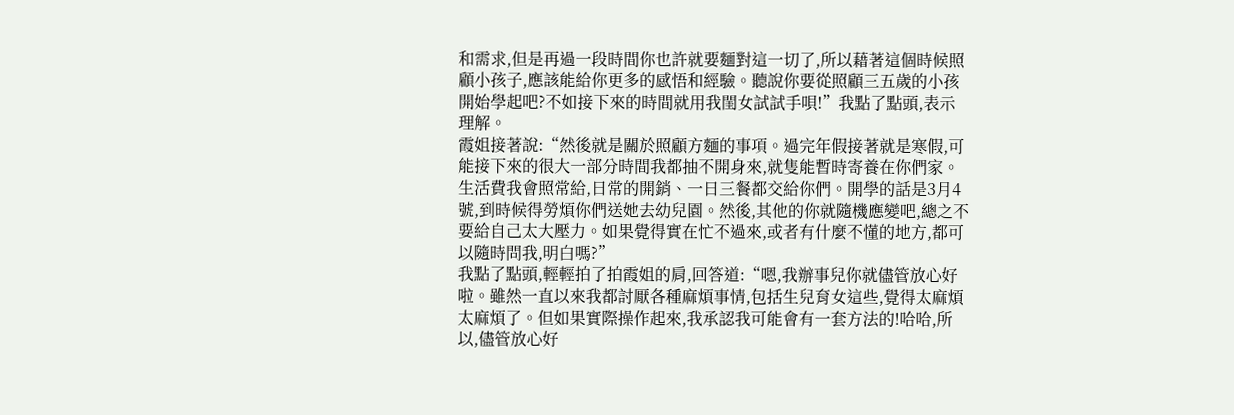和需求,但是再過一段時間你也許就要麵對這一切了,所以藉著這個時候照顧小孩子,應該能給你更多的感悟和經驗。聽說你要從照顧三五歲的小孩開始學起吧?不如接下來的時間就用我閨女試試手唄!”我點了點頭,表示理解。
霞姐接著說:“然後就是關於照顧方麵的事項。過完年假接著就是寒假,可能接下來的很大一部分時間我都抽不開身來,就隻能暫時寄養在你們家。生活費我會照常給,日常的開銷、一日三餐都交給你們。開學的話是3月4號,到時候得勞煩你們送她去幼兒園。然後,其他的你就隨機應變吧,總之不要給自己太大壓力。如果覺得實在忙不過來,或者有什麼不懂的地方,都可以隨時問我,明白嗎?”
我點了點頭,輕輕拍了拍霞姐的肩,回答道:“嗯,我辦事兒你就儘管放心好啦。雖然一直以來我都討厭各種麻煩事情,包括生兒育女這些,覺得太麻煩太麻煩了。但如果實際操作起來,我承認我可能會有一套方法的!哈哈,所以,儘管放心好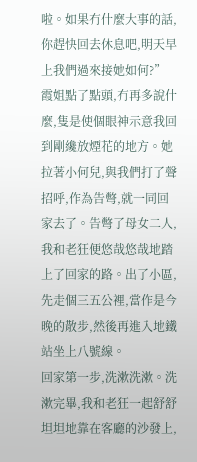啦。如果冇什麼大事的話,你趕快回去休息吧,明天早上我們過來接她如何?”
霞姐點了點頭,冇再多說什麼,隻是使個眼神示意我回到剛纔放煙花的地方。她拉著小何兒,與我們打了聲招呼,作為告彆,就一同回家去了。告彆了母女二人,我和老狂便悠哉悠哉地踏上了回家的路。出了小區,先走個三五公裡,當作是今晚的散步,然後再進入地鐵站坐上八號線。
回家第一步,洗漱洗漱。洗漱完畢,我和老狂一起舒舒坦坦地靠在客廳的沙發上,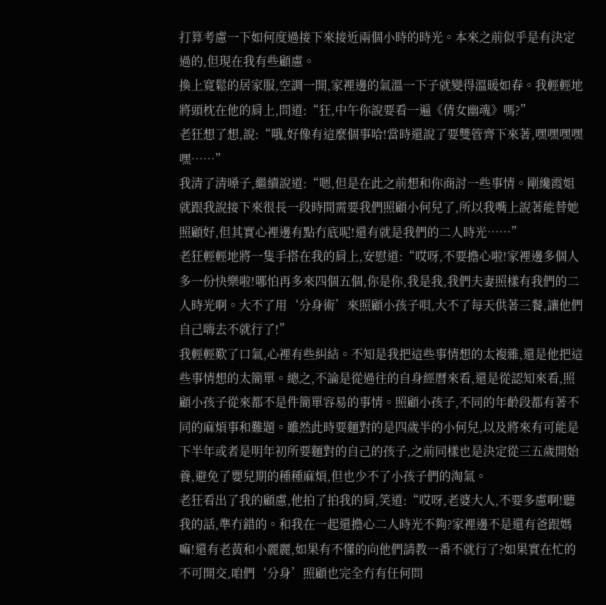打算考慮一下如何度過接下來接近兩個小時的時光。本來之前似乎是有決定過的,但現在我有些顧慮。
換上寬鬆的居家服,空調一開,家裡邊的氣溫一下子就變得溫暖如春。我輕輕地將頭枕在他的肩上,問道:“狂,中午你說要看一遍《倩女幽魂》嗎?”
老狂想了想,說:“哦,好像有這麼個事哈!當時還說了要雙管齊下來著,嘿嘿嘿嘿嘿……”
我清了清嗓子,繼續說道:“嗯,但是在此之前想和你商討一些事情。剛纔霞姐就跟我說接下來很長一段時間需要我們照顧小何兒了,所以我嘴上說著能替她照顧好,但其實心裡邊有點冇底呢!還有就是我們的二人時光……”
老狂輕輕地將一隻手搭在我的肩上,安慰道:“哎呀,不要擔心啦!家裡邊多個人多一份快樂啦!哪怕再多來四個五個,你是你,我是我,我們夫妻照樣有我們的二人時光啊。大不了用‘分身術’來照顧小孩子唄,大不了每天供著三餐,讓他們自己嗨去不就行了!”
我輕輕歎了口氣,心裡有些糾結。不知是我把這些事情想的太複雜,還是他把這些事情想的太簡單。總之,不論是從過往的自身經曆來看,還是從認知來看,照顧小孩子從來都不是件簡單容易的事情。照顧小孩子,不同的年齡段都有著不同的麻煩事和難題。雖然此時要麵對的是四歲半的小何兒,以及將來有可能是下半年或者是明年初所要麵對的自己的孩子,之前同樣也是決定從三五歲開始養,避免了嬰兒期的種種麻煩,但也少不了小孩子們的淘氣。
老狂看出了我的顧慮,他拍了拍我的肩,笑道:“哎呀,老婆大人,不要多慮啊!聽我的話,準冇錯的。和我在一起還擔心二人時光不夠?家裡邊不是還有爸跟媽嘛!還有老黃和小麗麗,如果有不懂的向他們請教一番不就行了?如果實在忙的不可開交,咱們‘分身’照顧也完全冇有任何問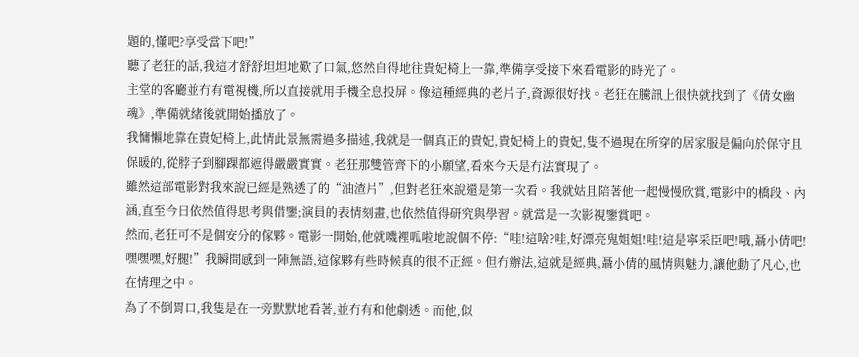題的,懂吧?享受當下吧!”
聽了老狂的話,我這才舒舒坦坦地歎了口氣,悠然自得地往貴妃椅上一靠,準備享受接下來看電影的時光了。
主堂的客廳並冇有電視機,所以直接就用手機全息投屏。像這種經典的老片子,資源很好找。老狂在騰訊上很快就找到了《倩女幽魂》,準備就緒後就開始播放了。
我慵懶地靠在貴妃椅上,此情此景無需過多描述,我就是一個真正的貴妃,貴妃椅上的貴妃,隻不過現在所穿的居家服是偏向於保守且保暖的,從脖子到腳踝都遮得嚴嚴實實。老狂那雙管齊下的小願望,看來今天是冇法實現了。
雖然這部電影對我來說已經是熟透了的“油渣片”,但對老狂來說還是第一次看。我就姑且陪著他一起慢慢欣賞,電影中的橋段、內涵,直至今日依然值得思考與借鑒;演員的表情刻畫,也依然值得研究與學習。就當是一次影視鑒賞吧。
然而,老狂可不是個安分的傢夥。電影一開始,他就嘰裡呱啦地說個不停:“哇!這啥?哇,好漂亮鬼姐姐!哇!這是寧采臣吧!哦,聶小倩吧!嘿嘿嘿,好腿!”我瞬間感到一陣無語,這傢夥有些時候真的很不正經。但冇辦法,這就是經典,聶小倩的風情與魅力,讓他動了凡心,也在情理之中。
為了不倒胃口,我隻是在一旁默默地看著,並冇有和他劇透。而他,似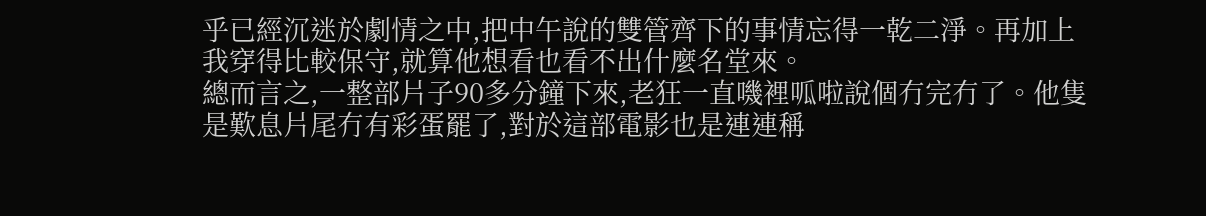乎已經沉迷於劇情之中,把中午說的雙管齊下的事情忘得一乾二淨。再加上我穿得比較保守,就算他想看也看不出什麼名堂來。
總而言之,一整部片子90多分鐘下來,老狂一直嘰裡呱啦說個冇完冇了。他隻是歎息片尾冇有彩蛋罷了,對於這部電影也是連連稱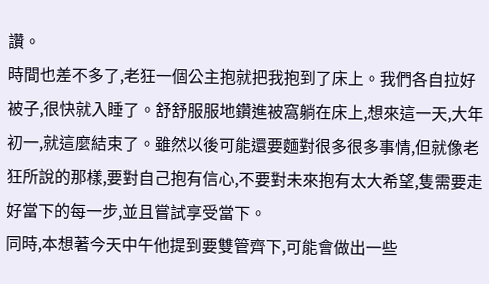讚。
時間也差不多了,老狂一個公主抱就把我抱到了床上。我們各自拉好被子,很快就入睡了。舒舒服服地鑽進被窩躺在床上,想來這一天,大年初一,就這麼結束了。雖然以後可能還要麵對很多很多事情,但就像老狂所說的那樣,要對自己抱有信心,不要對未來抱有太大希望,隻需要走好當下的每一步,並且嘗試享受當下。
同時,本想著今天中午他提到要雙管齊下,可能會做出一些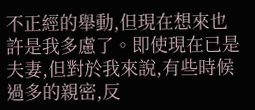不正經的舉動,但現在想來也許是我多慮了。即使現在已是夫妻,但對於我來說,有些時候過多的親密,反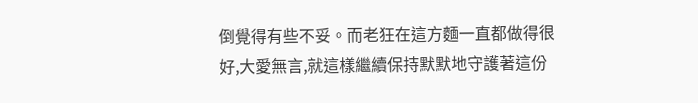倒覺得有些不妥。而老狂在這方麵一直都做得很好,大愛無言,就這樣繼續保持默默地守護著這份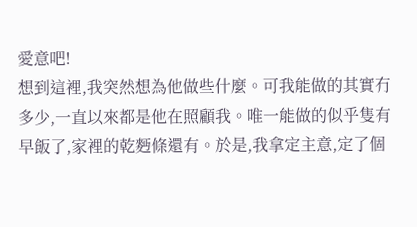愛意吧!
想到這裡,我突然想為他做些什麼。可我能做的其實冇多少,一直以來都是他在照顧我。唯一能做的似乎隻有早飯了,家裡的乾麪條還有。於是,我拿定主意,定了個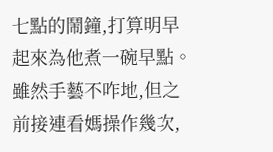七點的鬧鐘,打算明早起來為他煮一碗早點。雖然手藝不咋地,但之前接連看媽操作幾次,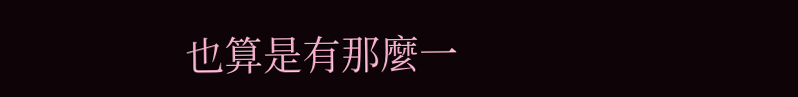也算是有那麼一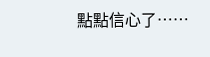點點信心了……